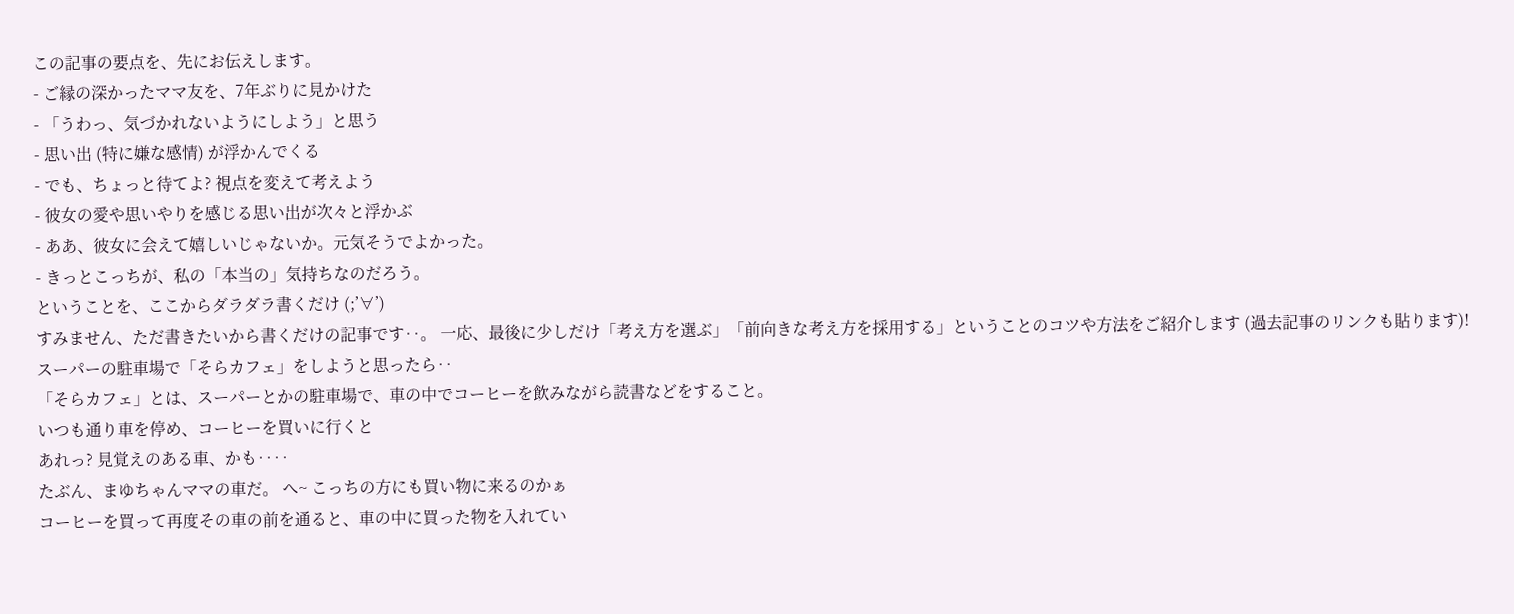この記事の要点を、先にお伝えします。
- ご縁の深かったママ友を、7年ぶりに見かけた
- 「うわっ、気づかれないようにしよう」と思う
- 思い出 (特に嫌な感情) が浮かんでくる
- でも、ちょっと待てよ? 視点を変えて考えよう
- 彼女の愛や思いやりを感じる思い出が次々と浮かぶ
- ああ、彼女に会えて嬉しいじゃないか。元気そうでよかった。
- きっとこっちが、私の「本当の」気持ちなのだろう。
ということを、ここからダラダラ書くだけ (;’∀’)
すみません、ただ書きたいから書くだけの記事です‥。 一応、最後に少しだけ「考え方を選ぶ」「前向きな考え方を採用する」ということのコツや方法をご紹介します (過去記事のリンクも貼ります)!
スーパーの駐車場で「そらカフェ」をしようと思ったら‥
「そらカフェ」とは、スーパーとかの駐車場で、車の中でコーヒーを飲みながら読書などをすること。
いつも通り車を停め、コーヒーを買いに行くと
あれっ? 見覚えのある車、かも‥‥
たぶん、まゆちゃんママの車だ。 へ~ こっちの方にも買い物に来るのかぁ
コーヒーを買って再度その車の前を通ると、車の中に買った物を入れてい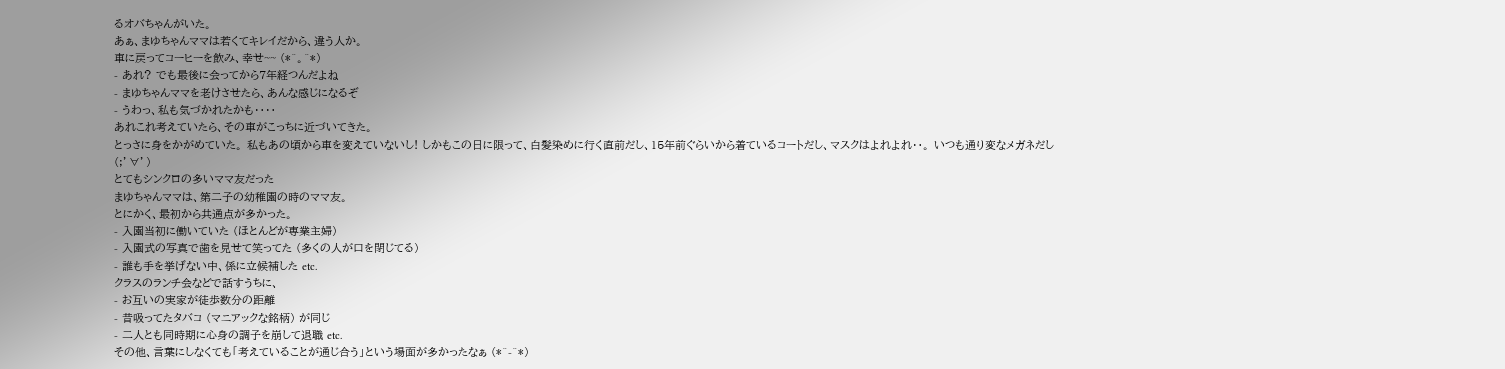るオバちゃんがいた。
あぁ、まゆちゃんママは若くてキレイだから、違う人か。
車に戻ってコーヒーを飲み、幸せ~~ (*^。^*)
- あれ? でも最後に会ってから7年経つんだよね
- まゆちゃんママを老けさせたら、あんな感じになるぞ
- うわっ、私も気づかれたかも‥‥
あれこれ考えていたら、その車がこっちに近づいてきた。
とっさに身をかがめていた。 私もあの頃から車を変えていないし! しかもこの日に限って、白髪染めに行く直前だし、15年前ぐらいから着ているコートだし、マスクはよれよれ‥。 いつも通り変なメガネだし (;’∀’)
とてもシンクロの多いママ友だった
まゆちゃんママは、第二子の幼稚園の時のママ友。
とにかく、最初から共通点が多かった。
- 入園当初に働いていた (ほとんどが専業主婦)
- 入園式の写真で歯を見せて笑ってた (多くの人が口を閉じてる)
- 誰も手を挙げない中、係に立候補した etc.
クラスのランチ会などで話すうちに、
- お互いの実家が徒歩数分の距離
- 昔吸ってたタバコ (マニアックな銘柄) が同じ
- 二人とも同時期に心身の調子を崩して退職 etc.
その他、言葉にしなくても「考えていることが通じ合う」という場面が多かったなぁ (*^-^*)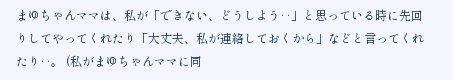まゆちゃんママは、私が「できない、どうしよう‥」と思っている時に先回りしてやってくれたり「大丈夫、私が連絡しておくから」などと言ってくれたり‥。 (私がまゆちゃんママに同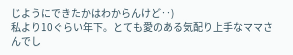じようにできたかはわからんけど‥)
私より10ぐらい年下。とても愛のある気配り上手なママさんでし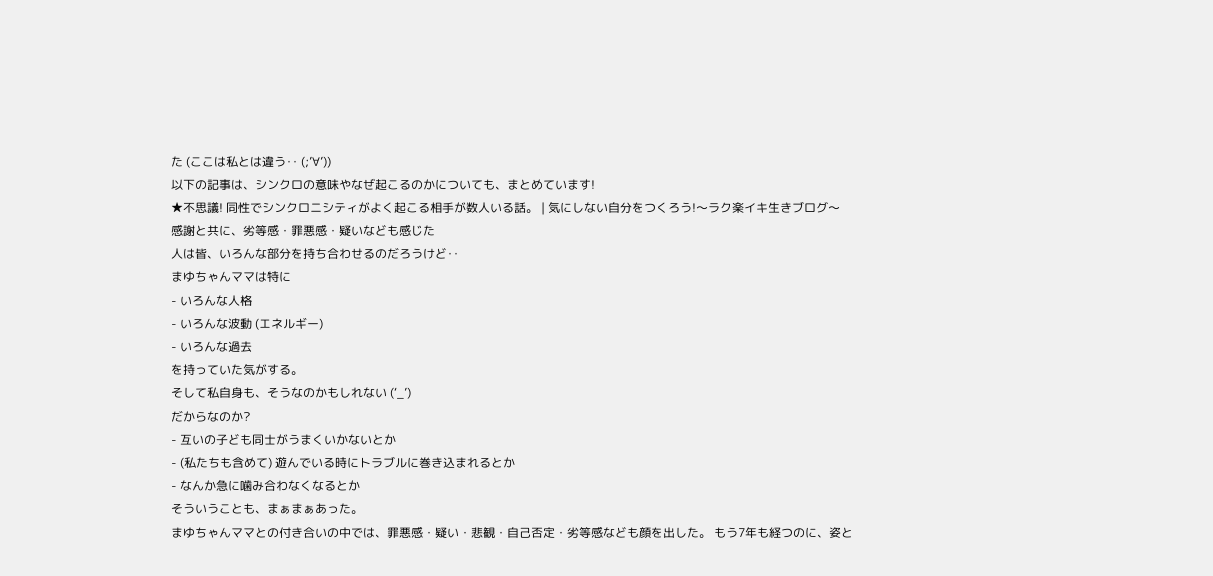た (ここは私とは違う‥ (;’∀’))
以下の記事は、シンクロの意味やなぜ起こるのかについても、まとめています!
★不思議! 同性でシンクロニシティがよく起こる相手が数人いる話。 | 気にしない自分をつくろう!〜ラク楽イキ生きブログ〜
感謝と共に、劣等感・罪悪感・疑いなども感じた
人は皆、いろんな部分を持ち合わせるのだろうけど‥
まゆちゃんママは特に
- いろんな人格
- いろんな波動 (エネルギー)
- いろんな過去
を持っていた気がする。
そして私自身も、そうなのかもしれない (‘_’)
だからなのか?
- 互いの子ども同士がうまくいかないとか
- (私たちも含めて) 遊んでいる時にトラブルに巻き込まれるとか
- なんか急に噛み合わなくなるとか
そういうことも、まぁまぁあった。
まゆちゃんママとの付き合いの中では、罪悪感・疑い・悲観・自己否定・劣等感なども顔を出した。 もう7年も経つのに、姿と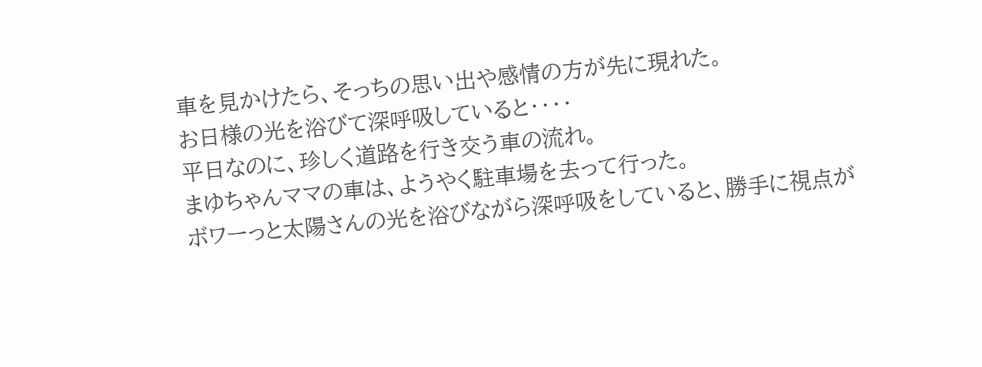車を見かけたら、そっちの思い出や感情の方が先に現れた。
お日様の光を浴びて深呼吸していると‥‥
平日なのに、珍しく道路を行き交う車の流れ。
まゆちゃんママの車は、ようやく駐車場を去って行った。
ボワーっと太陽さんの光を浴びながら深呼吸をしていると、勝手に視点が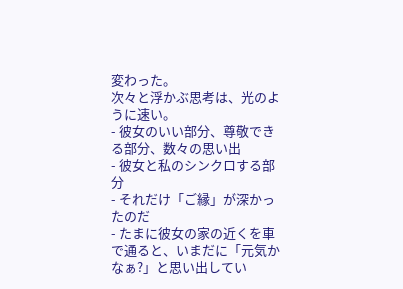変わった。
次々と浮かぶ思考は、光のように速い。
- 彼女のいい部分、尊敬できる部分、数々の思い出
- 彼女と私のシンクロする部分
- それだけ「ご縁」が深かったのだ
- たまに彼女の家の近くを車で通ると、いまだに「元気かなぁ?」と思い出してい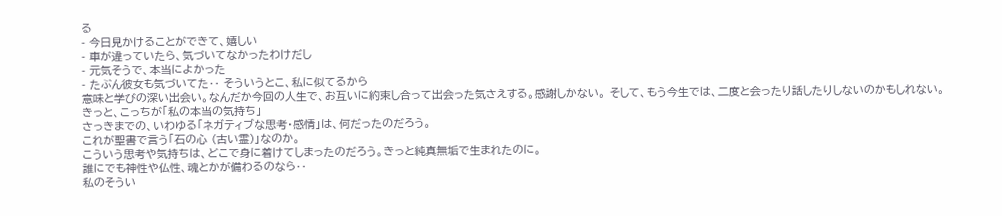る
- 今日見かけることができて、嬉しい
- 車が違っていたら、気づいてなかったわけだし
- 元気そうで、本当によかった
- たぶん彼女も気づいてた‥ そういうとこ、私に似てるから
意味と学びの深い出会い。なんだか今回の人生で、お互いに約束し合って出会った気さえする。感謝しかない。 そして、もう今生では、二度と会ったり話したりしないのかもしれない。
きっと、こっちが「私の本当の気持ち」
さっきまでの、いわゆる「ネガティブな思考・感情」は、何だったのだろう。
これが聖書で言う「石の心 (古い霊)」なのか。
こういう思考や気持ちは、どこで身に着けてしまったのだろう。きっと純真無垢で生まれたのに。
誰にでも神性や仏性、魂とかが備わるのなら‥
私のそうい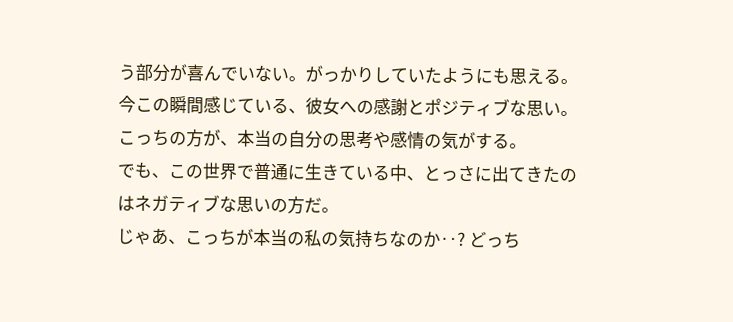う部分が喜んでいない。がっかりしていたようにも思える。
今この瞬間感じている、彼女への感謝とポジティブな思い。
こっちの方が、本当の自分の思考や感情の気がする。
でも、この世界で普通に生きている中、とっさに出てきたのはネガティブな思いの方だ。
じゃあ、こっちが本当の私の気持ちなのか‥? どっち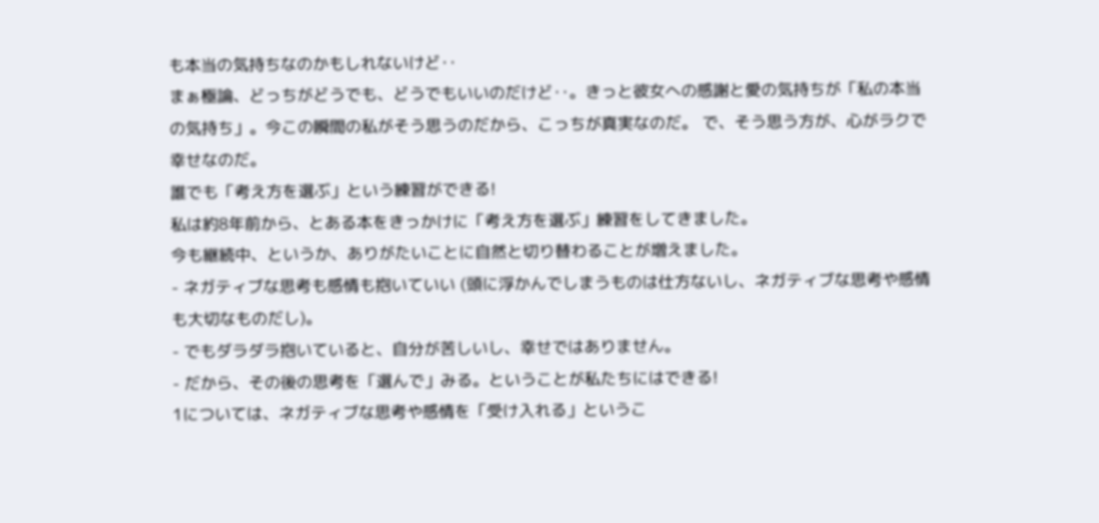も本当の気持ちなのかもしれないけど‥
まぁ極論、どっちがどうでも、どうでもいいのだけど‥。きっと彼女への感謝と愛の気持ちが「私の本当の気持ち」。今この瞬間の私がそう思うのだから、こっちが真実なのだ。 で、そう思う方が、心がラクで幸せなのだ。
誰でも「考え方を選ぶ」という練習ができる!
私は約8年前から、とある本をきっかけに「考え方を選ぶ」練習をしてきました。
今も継続中、というか、ありがたいことに自然と切り替わることが増えました。
- ネガティブな思考も感情も抱いていい (頭に浮かんでしまうものは仕方ないし、ネガティブな思考や感情も大切なものだし)。
- でもダラダラ抱いていると、自分が苦しいし、幸せではありません。
- だから、その後の思考を「選んで」みる。ということが私たちにはできる!
1については、ネガティブな思考や感情を「受け入れる」というこ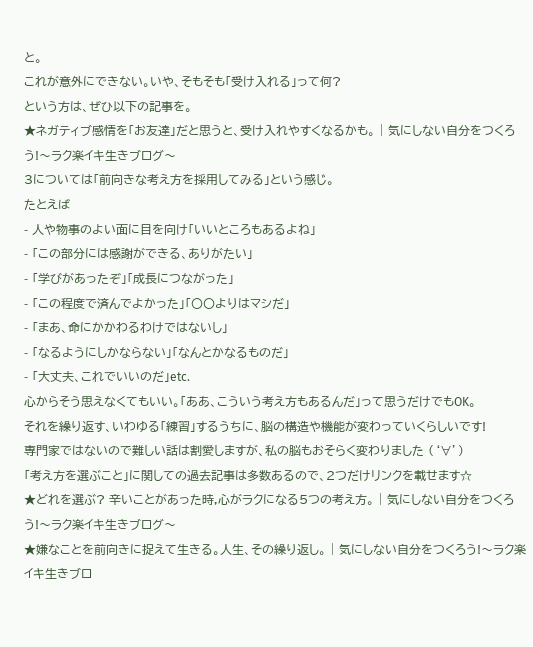と。
これが意外にできない。いや、そもそも「受け入れる」って何?
という方は、ぜひ以下の記事を。
★ネガティブ感情を「お友達」だと思うと、受け入れやすくなるかも。 | 気にしない自分をつくろう!〜ラク楽イキ生きブログ〜
3については「前向きな考え方を採用してみる」という感じ。
たとえば
- 人や物事のよい面に目を向け「いいところもあるよね」
- 「この部分には感謝ができる、ありがたい」
- 「学びがあったぞ」「成長につながった」
- 「この程度で済んでよかった」「〇〇よりはマシだ」
- 「まあ、命にかかわるわけではないし」
- 「なるようにしかならない」「なんとかなるものだ」
- 「大丈夫、これでいいのだ」etc.
心からそう思えなくてもいい。「ああ、こういう考え方もあるんだ」って思うだけでもOK。
それを繰り返す、いわゆる「練習」するうちに、脳の構造や機能が変わっていくらしいです!
専門家ではないので難しい話は割愛しますが、私の脳もおそらく変わりました (‘∀’)
「考え方を選ぶこと」に関しての過去記事は多数あるので、2つだけリンクを載せます☆
★どれを選ぶ? 辛いことがあった時,心がラクになる5つの考え方。 | 気にしない自分をつくろう!〜ラク楽イキ生きブログ〜
★嫌なことを前向きに捉えて生きる。人生、その繰り返し。 | 気にしない自分をつくろう!〜ラク楽イキ生きブロ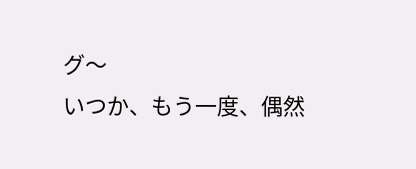グ〜
いつか、もう一度、偶然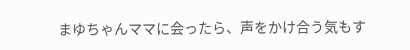まゆちゃんママに会ったら、声をかけ合う気もす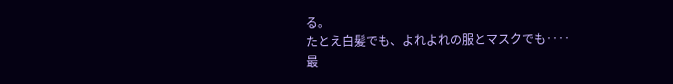る。
たとえ白髪でも、よれよれの服とマスクでも‥‥
最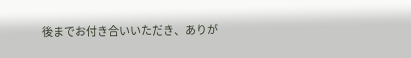後までお付き合いいただき、ありが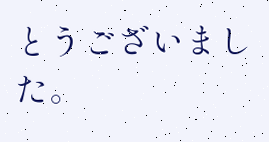とうございました。